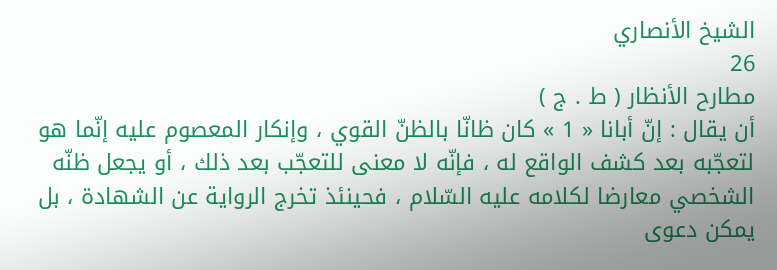الشيخ الأنصاري
26
مطارح الأنظار ( ط . ج )
أن يقال : إنّ أبانا « 1 » كان ظانّا بالظنّ القوي ، وإنكار المعصوم عليه إنّما هو لتعجّبه بعد كشف الواقع له ، فإنّه لا معنى للتعجّب بعد ذلك ، أو يجعل ظنّه الشخصي معارضا لكلامه عليه السّلام ، فحينئذ تخرج الرواية عن الشهادة ، بل يمكن دعوى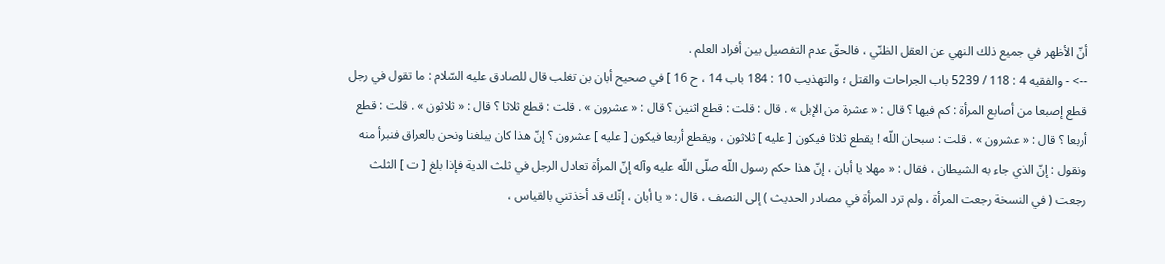أنّ الأظهر في جميع ذلك النهي عن العقل الظنّي ، فالحقّ عدم التفصيل بين أفراد العلم .
--> - والفقيه 4 : 118 / 5239 باب الجراحات والقتل ؛ والتهذيب 10 : 184 باب 14 ، ح 16 ] في صحيح أبان بن تغلب قال للصادق عليه السّلام : ما تقول في رجل قطع إصبعا من أصابع المرأة : كم فيها ؟ قال : « عشرة من الإبل » . قال : قلت : قطع اثنين ؟ قال : « عشرون » . قلت : قطع ثلاثا ؟ قال : « ثلاثون » . قلت : قطع أربعا ؟ قال : « عشرون » . قلت : سبحان اللّه ! يقطع ثلاثا فيكون [ عليه ] ثلاثون ، ويقطع أربعا فيكون [ عليه ] عشرون ؟ إنّ هذا كان يبلغنا ونحن بالعراق فنبرأ منه ونقول : إنّ الذي جاء به الشيطان ، فقال : « مهلا يا أبان ، إنّ هذا حكم رسول اللّه صلّى اللّه عليه وآله إنّ المرأة تعادل الرجل في ثلث الدية فإذا بلغ [ ت ] الثلث رجعت ( في النسخة رجعت المرأة ، ولم ترد المرأة في مصادر الحديث ) إلى النصف ، قال : « يا أبان ، إنّك قد أخذتني بالقياس ،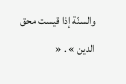والسنّة إذا قيست محق الدين » . «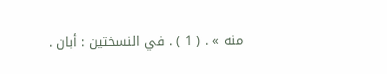منه » . ( 1 ) . في النسختين : أبان .